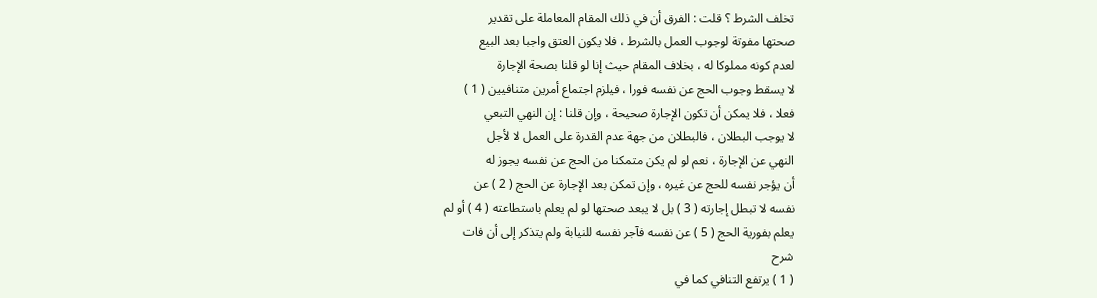تخلف الشرط ؟ قلت : الفرق أن في ذلك المقام المعاملة على تقدير
صحتها مفوتة لوجوب العمل بالشرط ، فلا يكون العتق واجبا بعد البيع
لعدم كونه مملوكا له ، بخلاف المقام حيث إنا لو قلنا بصحة الإجارة
لا يسقط وجوب الحج عن نفسه فورا ، فيلزم اجتماع أمرين متنافيين ( 1 )
فعلا ، فلا يمكن أن تكون الإجارة صحيحة ، وإن قلنا : إن النهي التبعي
لا يوجب البطلان ، فالبطلان من جهة عدم القدرة على العمل لا لأجل
النهي عن الإجارة ، نعم لو لم يكن متمكنا من الحج عن نفسه يجوز له
أن يؤجر نفسه للحج عن غيره ، وإن تمكن بعد الإجارة عن الحج ( 2 ) عن
نفسه لا تبطل إجارته ( 3 ) بل لا يبعد صحتها لو لم يعلم باستطاعته ( 4 ) أو لم
يعلم بفورية الحج ( 5 ) عن نفسه فآجر نفسه للنيابة ولم يتذكر إلى أن فات
شرح
( 1 ) يرتفع التنافي كما في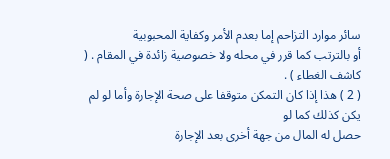سائر موارد التزاحم إما بعدم الأمر وكفاية المحبوبية
أو بالترتب كما قرر في محله ولا خصوصية زائدة في المقام . ( كاشف الغطاء ) .
( 2 ) هذا إذا كان التمكن متوقفا على صحة الإجارة وأما لو لم يكن كذلك كما لو
حصل له المال من جهة أخرى بعد الإجارة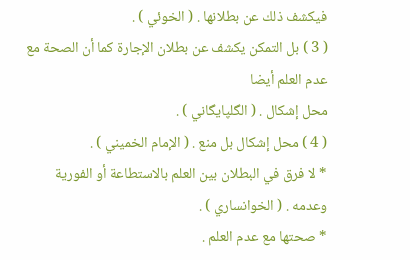فيكشف ذلك عن بطلانها . ( الخوئي ) .
( 3 ) بل التمكن يكشف عن بطلان الإجارة كما أن الصحة مع عدم العلم أيضا
محل إشكال . ( الگلپايگاني ) .
( 4 ) محل إشكال بل منع . ( الإمام الخميني ) .
* لا فرق في البطلان بين العلم بالاستطاعة أو الفورية وعدمه . ( الخوانساري ) .
* صحتها مع عدم العلم .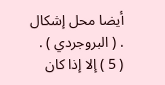أيضا محل إشكال . ( البروجردي ) .
( 5 ) إلا إذا كان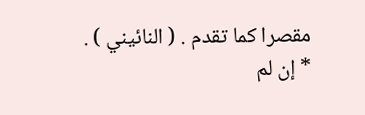مقصرا كما تقدم . ( النائيني ) .
* إن لم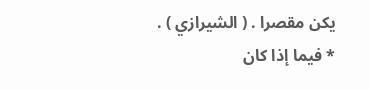يكن مقصرا . ( الشيرازي ) .
* فيما إذا كان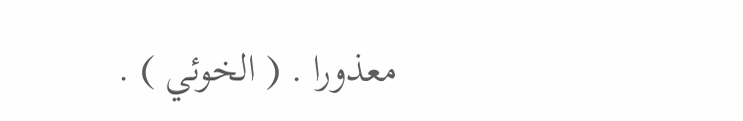معذورا . ( الخوئي ) .